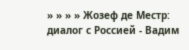» » » » Жозеф де Местр: диалог с Россией - Вадим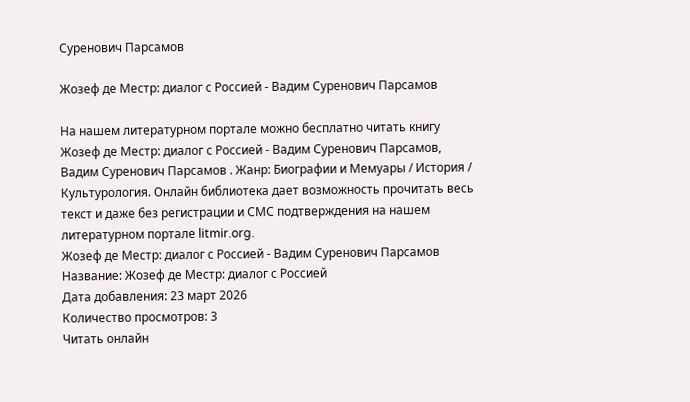Суренович Парсамов

Жозеф де Местр: диалог с Россией - Вадим Суренович Парсамов

На нашем литературном портале можно бесплатно читать книгу Жозеф де Местр: диалог с Россией - Вадим Суренович Парсамов, Вадим Суренович Парсамов . Жанр: Биографии и Мемуары / История / Культурология. Онлайн библиотека дает возможность прочитать весь текст и даже без регистрации и СМС подтверждения на нашем литературном портале litmir.org.
Жозеф де Местр: диалог с Россией - Вадим Суренович Парсамов
Название: Жозеф де Местр: диалог с Россией
Дата добавления: 23 март 2026
Количество просмотров: 3
Читать онлайн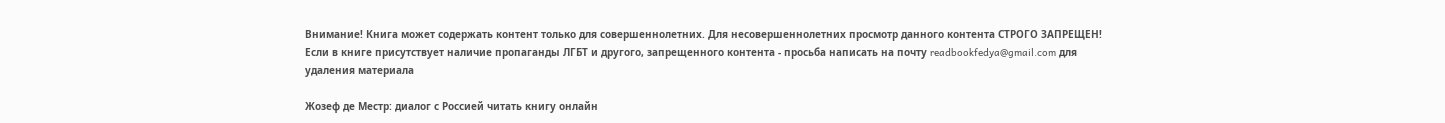Внимание! Книга может содержать контент только для совершеннолетних. Для несовершеннолетних просмотр данного контента СТРОГО ЗАПРЕЩЕН! Если в книге присутствует наличие пропаганды ЛГБТ и другого, запрещенного контента - просьба написать на почту readbookfedya@gmail.com для удаления материала

Жозеф де Местр: диалог с Россией читать книгу онлайн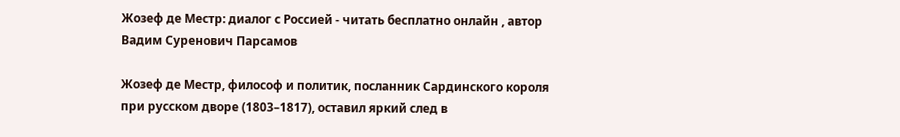Жозеф де Местр: диалог с Россией - читать бесплатно онлайн , автор Вадим Суренович Парсамов

Жозеф де Местр, философ и политик, посланник Сардинского короля при русском дворе (1803–1817), оставил яркий след в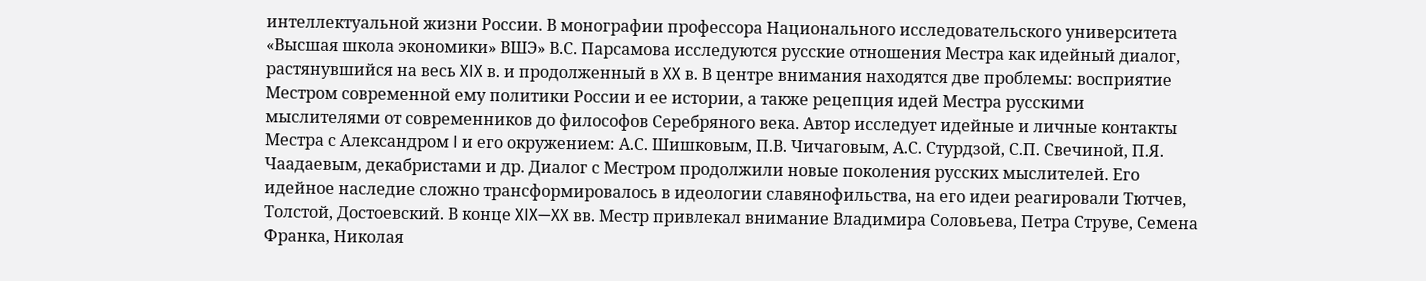интеллектуальной жизни России. В монографии профессора Национального исследовательского университета «Высшая школа экономики» ВШЭ» В.С. Парсамова исследуются русские отношения Местра как идейный диалог, растянувшийся на весь XIX в. и продолженный в XX в. В центре внимания находятся две проблемы: восприятие Местром современной ему политики России и ее истории, а также рецепция идей Местра русскими мыслителями от современников до философов Серебряного века. Автор исследует идейные и личные контакты Местра с Александром I и его окружением: А.С. Шишковым, П.В. Чичаговым, А.С. Стурдзой, С.П. Свечиной, П.Я. Чаадаевым, декабристами и др. Диалог с Местром продолжили новые поколения русских мыслителей. Его идейное наследие сложно трансформировалось в идеологии славянофильства, на его идеи реагировали Тютчев, Толстой, Достоевский. В конце XIX—XX вв. Местр привлекал внимание Владимира Соловьева, Петра Струве, Семена Франка, Николая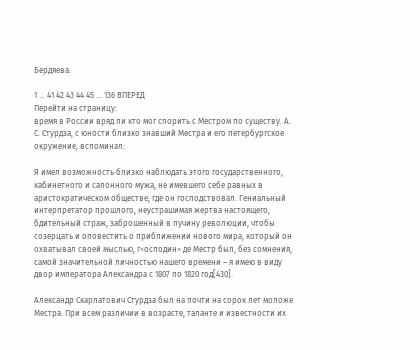Бердяева.

1 ... 41 42 43 44 45 ... 136 ВПЕРЕД
Перейти на страницу:
время в России вряд ли кто мог спорить с Местром по существу. А. С. Стурдза, с юности близко знавший Местра и его петербургское окружение, вспоминал:

Я имел возможность близко наблюдать этого государственного, кабинетного и салонного мужа, не имевшего себе равных в аристократическом обществе, где он господствовал. Гениальный интерпретатор прошлого, неустрашимая жертва настоящего, бдительный страж, заброшенный в пучину революции, чтобы созерцать и оповестить о приближении нового мира, который он охватывал своей мыслью, г<осподин> де Местр был, без сомнения, самой значительной личностью нашего времени – я имею в виду двор императора Александра с 1807 по 1820 год[430].

Александр Скарлатович Стурдза был на почти на сорок лет моложе Местра. При всем различии в возрасте, таланте и известности их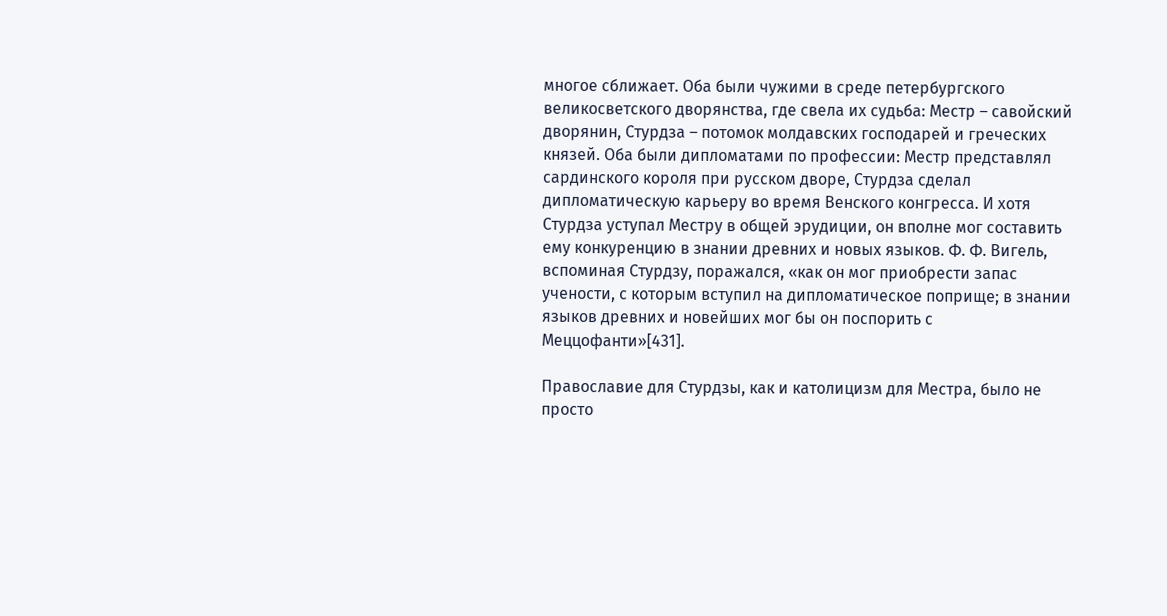многое сближает. Оба были чужими в среде петербургского великосветского дворянства, где свела их судьба: Местр – савойский дворянин, Стурдза – потомок молдавских господарей и греческих князей. Оба были дипломатами по профессии: Местр представлял сардинского короля при русском дворе, Стурдза сделал дипломатическую карьеру во время Венского конгресса. И хотя Стурдза уступал Местру в общей эрудиции, он вполне мог составить ему конкуренцию в знании древних и новых языков. Ф. Ф. Вигель, вспоминая Стурдзу, поражался, «как он мог приобрести запас учености, с которым вступил на дипломатическое поприще; в знании языков древних и новейших мог бы он поспорить с Меццофанти»[431].

Православие для Стурдзы, как и католицизм для Местра, было не просто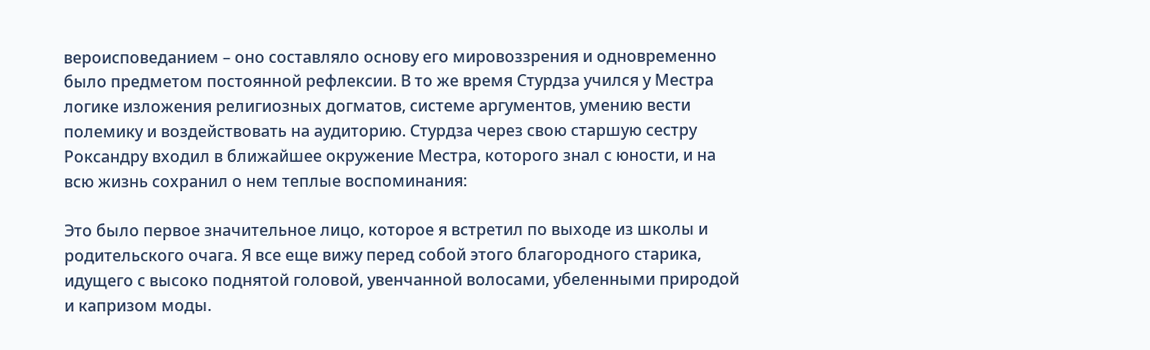вероисповеданием – оно составляло основу его мировоззрения и одновременно было предметом постоянной рефлексии. В то же время Стурдза учился у Местра логике изложения религиозных догматов, системе аргументов, умению вести полемику и воздействовать на аудиторию. Стурдза через свою старшую сестру Роксандру входил в ближайшее окружение Местра, которого знал с юности, и на всю жизнь сохранил о нем теплые воспоминания:

Это было первое значительное лицо, которое я встретил по выходе из школы и родительского очага. Я все еще вижу перед собой этого благородного старика, идущего с высоко поднятой головой, увенчанной волосами, убеленными природой и капризом моды.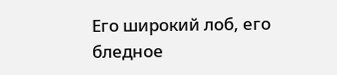Его широкий лоб, его бледное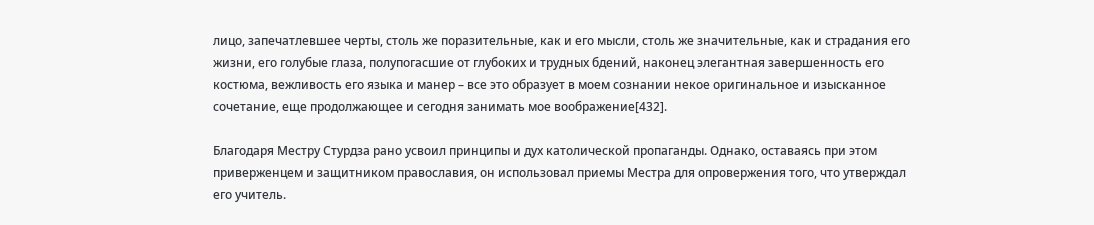лицо, запечатлевшее черты, столь же поразительные, как и его мысли, столь же значительные, как и страдания его жизни, его голубые глаза, полупогасшие от глубоких и трудных бдений, наконец элегантная завершенность его костюма, вежливость его языка и манер – все это образует в моем сознании некое оригинальное и изысканное сочетание, еще продолжающее и сегодня занимать мое воображение[432].

Благодаря Местру Стурдза рано усвоил принципы и дух католической пропаганды. Однако, оставаясь при этом приверженцем и защитником православия, он использовал приемы Местра для опровержения того, что утверждал его учитель.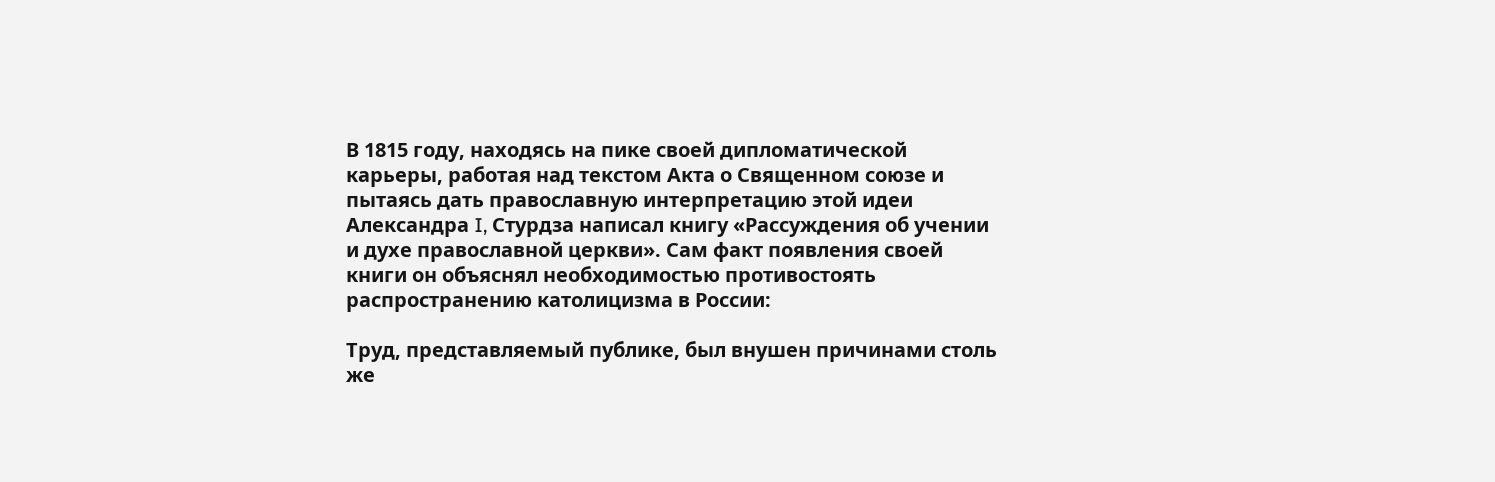В 1815 году, находясь на пике своей дипломатической карьеры, работая над текстом Акта о Священном союзе и пытаясь дать православную интерпретацию этой идеи Александра I, Стурдза написал книгу «Рассуждения об учении и духе православной церкви». Сам факт появления своей книги он объяснял необходимостью противостоять распространению католицизма в России:

Труд, представляемый публике, был внушен причинами столь же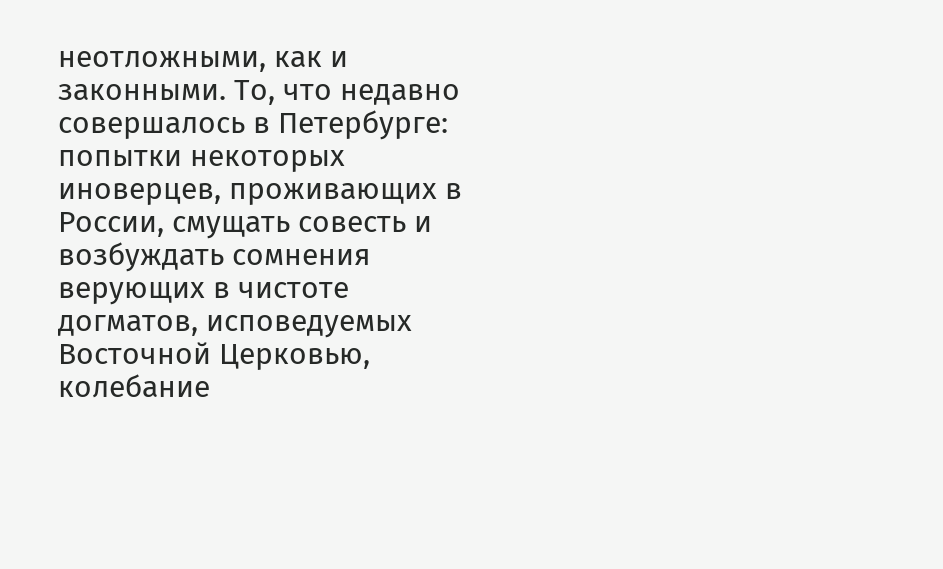неотложными, как и законными. То, что недавно совершалось в Петербурге: попытки некоторых иноверцев, проживающих в России, смущать совесть и возбуждать сомнения верующих в чистоте догматов, исповедуемых Восточной Церковью, колебание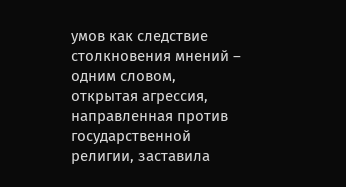умов как следствие столкновения мнений – одним словом, открытая агрессия, направленная против государственной религии, заставила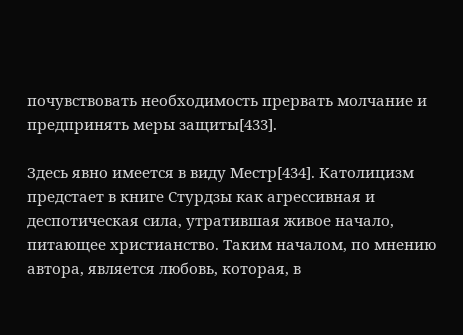почувствовать необходимость прервать молчание и предпринять меры защиты[433].

Здесь явно имеется в виду Местр[434]. Католицизм предстает в книге Стурдзы как агрессивная и деспотическая сила, утратившая живое начало, питающее христианство. Таким началом, по мнению автора, является любовь, которая, в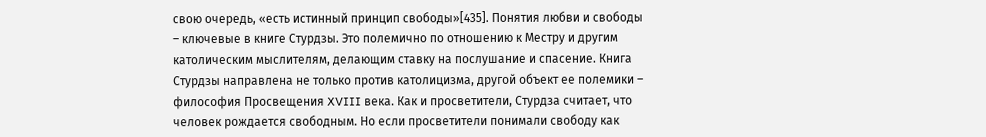свою очередь, «есть истинный принцип свободы»[435]. Понятия любви и свободы – ключевые в книге Стурдзы. Это полемично по отношению к Местру и другим католическим мыслителям, делающим ставку на послушание и спасение. Книга Стурдзы направлена не только против католицизма, другой объект ее полемики – философия Просвещения XVIII века. Как и просветители, Стурдза считает, что человек рождается свободным. Но если просветители понимали свободу как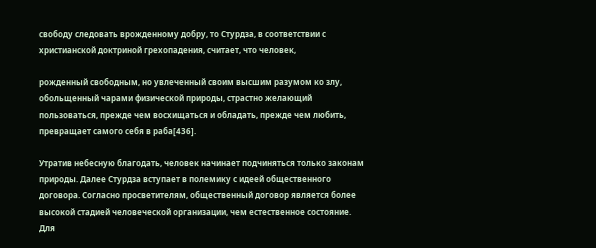свободу следовать врожденному добру, то Стурдза, в соответствии с христианской доктриной грехопадения, считает, что человек,

рожденный свободным, но увлеченный своим высшим разумом ко злу, обольщенный чарами физической природы, страстно желающий пользоваться, прежде чем восхищаться и обладать, прежде чем любить, превращает самого себя в раба[436].

Утратив небесную благодать, человек начинает подчиняться только законам природы. Далее Стурдза вступает в полемику с идеей общественного договора. Согласно просветителям, общественный договор является более высокой стадией человеческой организации, чем естественное состояние. Для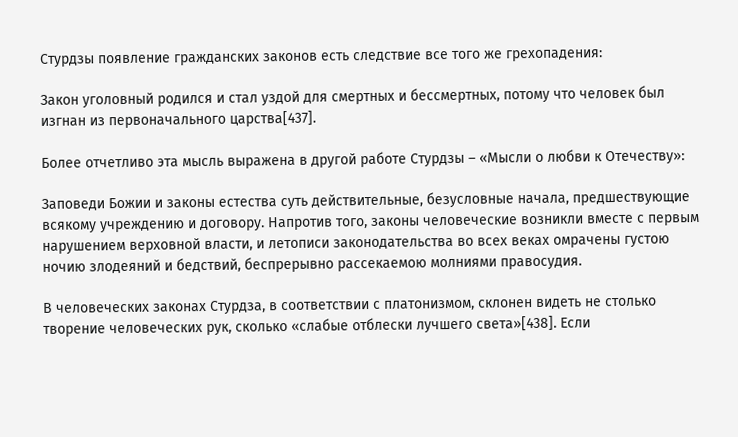Стурдзы появление гражданских законов есть следствие все того же грехопадения:

Закон уголовный родился и стал уздой для смертных и бессмертных, потому что человек был изгнан из первоначального царства[437].

Более отчетливо эта мысль выражена в другой работе Стурдзы – «Мысли о любви к Отечеству»:

Заповеди Божии и законы естества суть действительные, безусловные начала, предшествующие всякому учреждению и договору. Напротив того, законы человеческие возникли вместе с первым нарушением верховной власти, и летописи законодательства во всех веках омрачены густою ночию злодеяний и бедствий, беспрерывно рассекаемою молниями правосудия.

В человеческих законах Стурдза, в соответствии с платонизмом, склонен видеть не столько творение человеческих рук, сколько «слабые отблески лучшего света»[438]. Если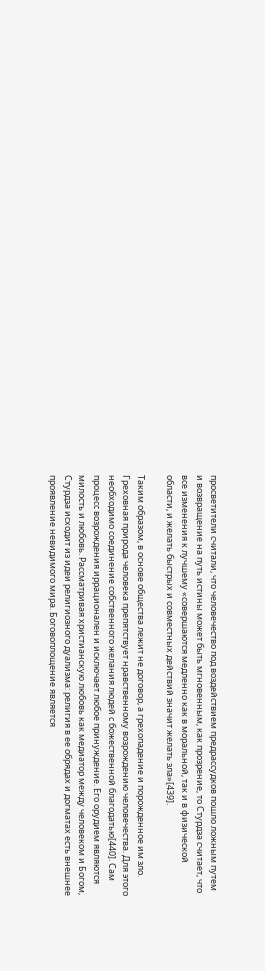просветители считали, что человечество под воздействием предрассудков пошло ложным путем и возвращение на путь истины может быть мгновенным, как прозрение, то Стурдза считает, что все изменения к лучшему «совершаются медленно как в моральной, так и в физической области, и желать быстрых и совместных действий значит желать зла»[439].

Таким образом, в основе общества лежит не договор, а грехопадение и порожденное им зло. Греховная природа человека препятствует нравственному возрождению человечества. Для этого необходимо соединение собственного желания людей с божественной благодатью[440]. Сам процесс возрождения иррационален и исключает любое принуждение. Его орудием являются милость и любовь. Рассматривая христианскую любовь как медиатор между человеком и Богом, Стурдза исходит из идеи религиозного дуализма: религия в ее обрядах и догматах есть внешнее проявление невидимого мира. Боговоплощение является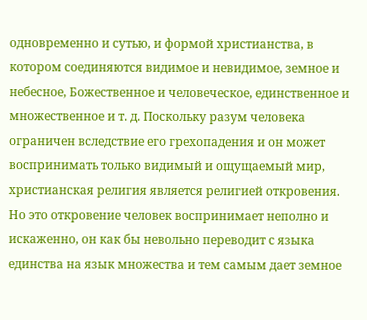одновременно и сутью, и формой христианства, в котором соединяются видимое и невидимое, земное и небесное, Божественное и человеческое, единственное и множественное и т. д. Поскольку разум человека ограничен вследствие его грехопадения и он может воспринимать только видимый и ощущаемый мир, христианская религия является религией откровения. Но это откровение человек воспринимает неполно и искаженно, он как бы невольно переводит с языка единства на язык множества и тем самым дает земное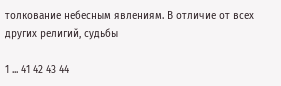толкование небесным явлениям. В отличие от всех других религий, судьбы

1 ... 41 42 43 44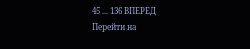45 ... 136 ВПЕРЕД
Перейти на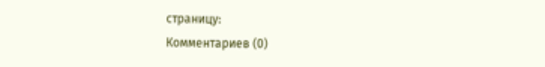страницу:
Комментариев (0)